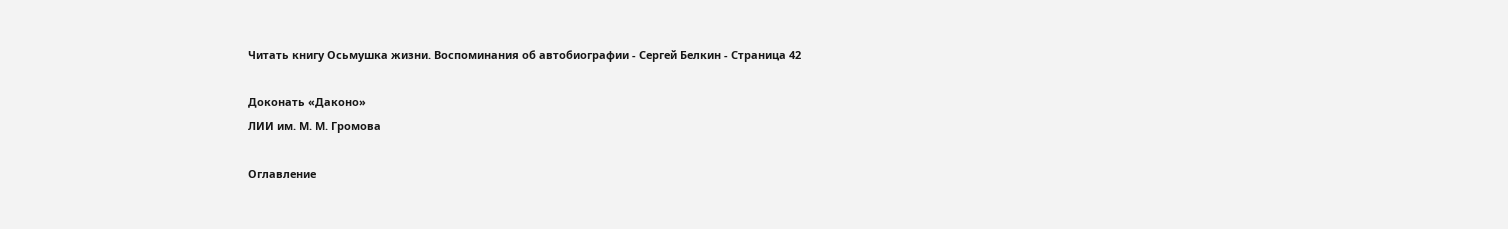Читать книгу Осьмушка жизни. Воспоминания об автобиографии - Сергей Белкин - Страница 42

Доконать «Даконо»
ЛИИ им. М. М. Громова

Оглавление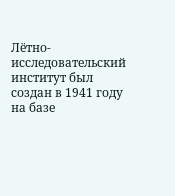Лётно-исследовательский институт был создан в 1941 году на базе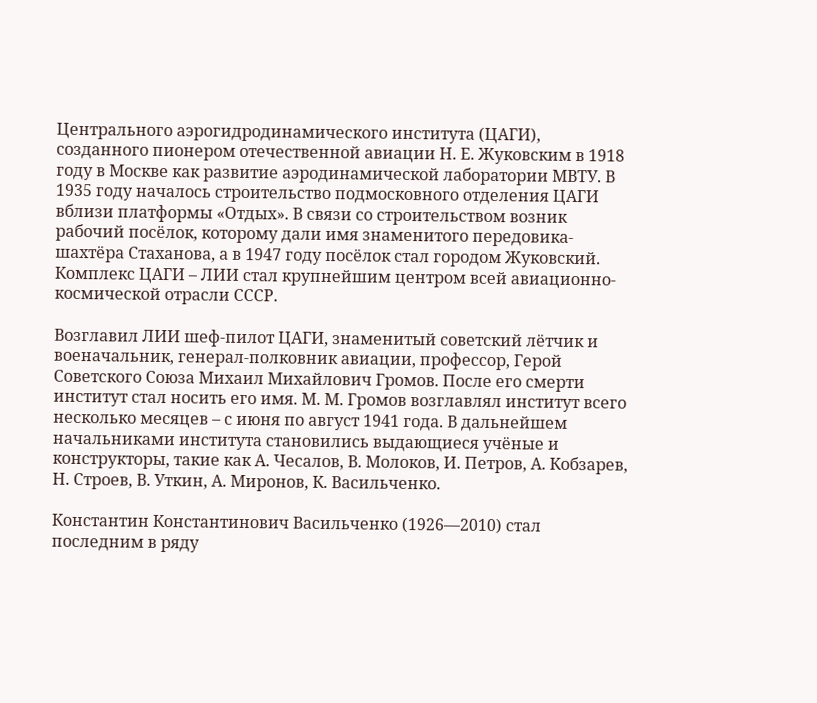Центрального аэрогидродинамического института (ЦАГИ), созданного пионером отечественной авиации Н. Е. Жуковским в 1918 году в Москве как развитие аэродинамической лаборатории МВТУ. В 1935 году началось строительство подмосковного отделения ЦАГИ вблизи платформы «Отдых». В связи со строительством возник рабочий посёлок, которому дали имя знаменитого передовика-шахтёра Стаханова, а в 1947 году посёлок стал городом Жуковский. Комплекс ЦАГИ – ЛИИ стал крупнейшим центром всей авиационно-космической отрасли СССР.

Возглавил ЛИИ шеф-пилот ЦАГИ, знаменитый советский лётчик и военачальник, генерал-полковник авиации, профессор, Герой Советского Союза Михаил Михайлович Громов. После его смерти институт стал носить его имя. М. М. Громов возглавлял институт всего несколько месяцев – с июня по август 1941 года. В дальнейшем начальниками института становились выдающиеся учёные и конструкторы, такие как А. Чесалов, В. Молоков, И. Петров, А. Кобзарев, Н. Строев, В. Уткин, А. Миронов, К. Васильченко.

Константин Константинович Васильченко (1926—2010) стал последним в ряду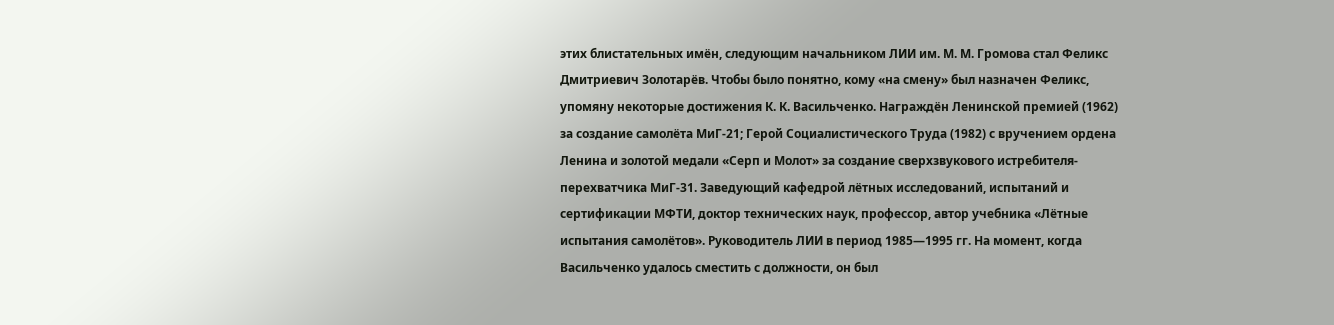этих блистательных имён, следующим начальником ЛИИ им. М. М. Громова стал Феликс Дмитриевич Золотарёв. Чтобы было понятно, кому «на смену» был назначен Феликс, упомяну некоторые достижения К. К. Васильченко. Награждён Ленинской премией (1962) за создание самолёта МиГ-21; Герой Социалистического Труда (1982) с вручением ордена Ленина и золотой медали «Серп и Молот» за создание сверхзвукового истребителя-перехватчика МиГ-31. Заведующий кафедрой лётных исследований, испытаний и сертификации МФТИ, доктор технических наук, профессор, автор учебника «Лётные испытания самолётов». Руководитель ЛИИ в период 1985—1995 гг. На момент, когда Васильченко удалось сместить с должности, он был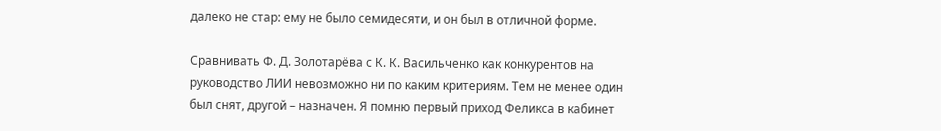далеко не стар: ему не было семидесяти, и он был в отличной форме.

Сравнивать Ф. Д. Золотарёва с К. К. Васильченко как конкурентов на руководство ЛИИ невозможно ни по каким критериям. Тем не менее один был снят, другой – назначен. Я помню первый приход Феликса в кабинет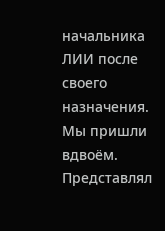начальника ЛИИ после своего назначения. Мы пришли вдвоём. Представлял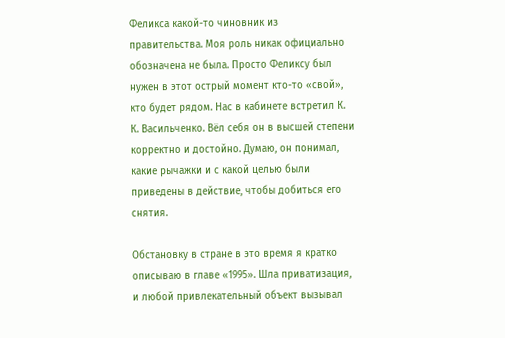Феликса какой-то чиновник из правительства. Моя роль никак официально обозначена не была. Просто Феликсу был нужен в этот острый момент кто-то «свой», кто будет рядом. Нас в кабинете встретил К. К. Васильченко. Вёл себя он в высшей степени корректно и достойно. Думаю, он понимал, какие рычажки и с какой целью были приведены в действие, чтобы добиться его снятия.

Обстановку в стране в это время я кратко описываю в главе «1995». Шла приватизация, и любой привлекательный объект вызывал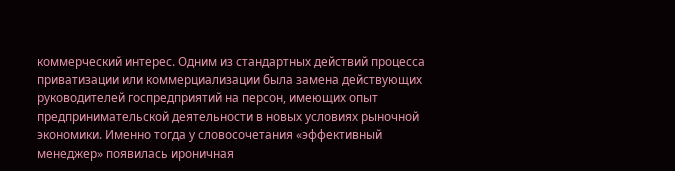коммерческий интерес. Одним из стандартных действий процесса приватизации или коммерциализации была замена действующих руководителей госпредприятий на персон, имеющих опыт предпринимательской деятельности в новых условиях рыночной экономики. Именно тогда у словосочетания «эффективный менеджер» появилась ироничная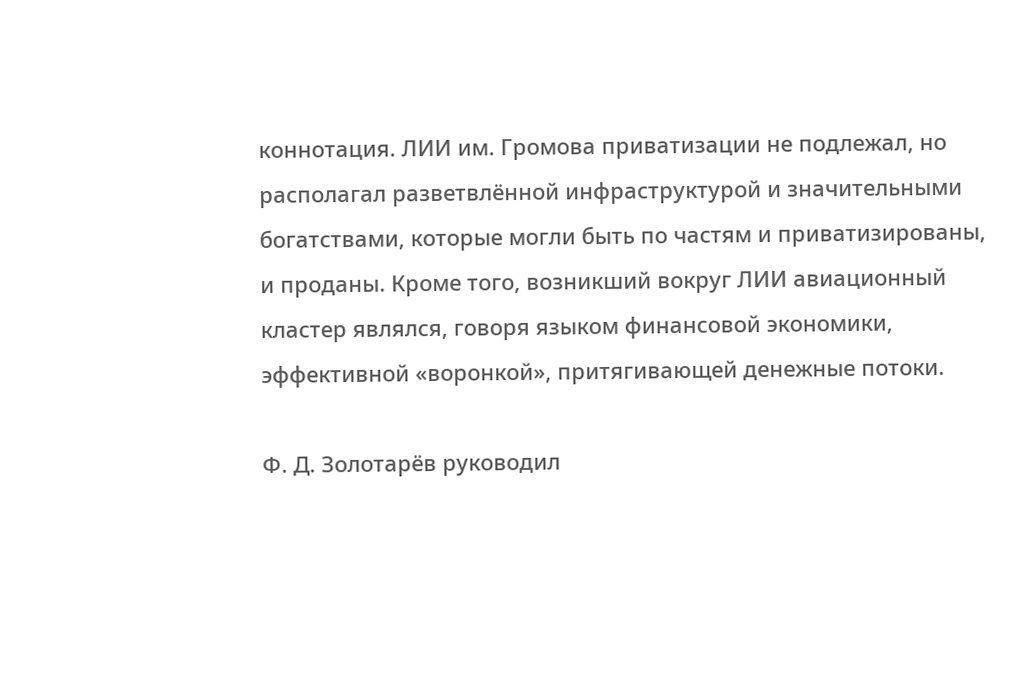коннотация. ЛИИ им. Громова приватизации не подлежал, но располагал разветвлённой инфраструктурой и значительными богатствами, которые могли быть по частям и приватизированы, и проданы. Кроме того, возникший вокруг ЛИИ авиационный кластер являлся, говоря языком финансовой экономики, эффективной «воронкой», притягивающей денежные потоки.

Ф. Д. Золотарёв руководил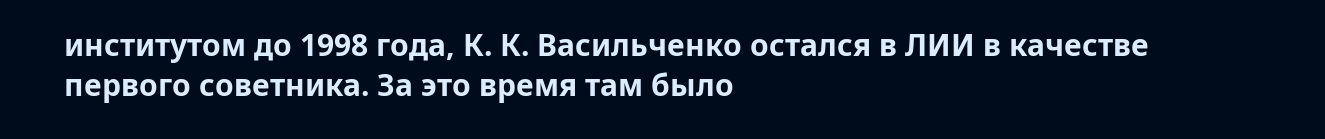институтом до 1998 года, К. К. Васильченко остался в ЛИИ в качестве первого советника. За это время там было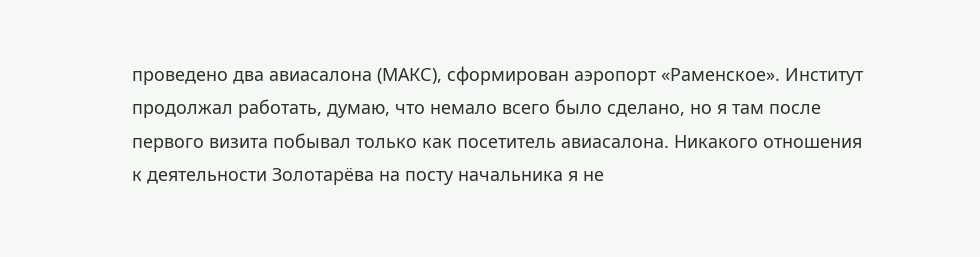проведено два авиасалона (МАКС), сформирован аэропорт «Раменское». Институт продолжал работать, думаю, что немало всего было сделано, но я там после первого визита побывал только как посетитель авиасалона. Никакого отношения к деятельности Золотарёва на посту начальника я не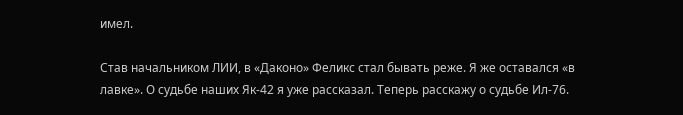имел.

Став начальником ЛИИ, в «Даконо» Феликс стал бывать реже. Я же оставался «в лавке». О судьбе наших Як-42 я уже рассказал. Теперь расскажу о судьбе Ил-76.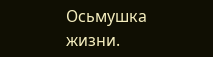Осьмушка жизни.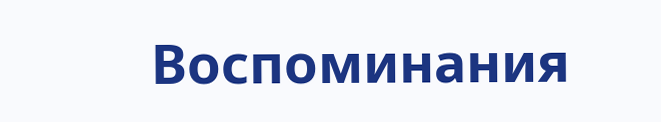Воспоминания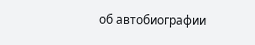об автобиографии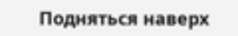Подняться наверх